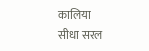कालिया
सीधा सरल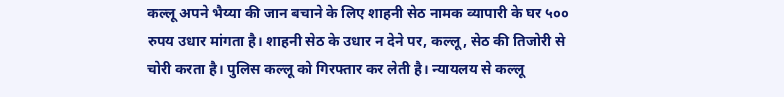कल्लू अपने भैय्या की जान बचाने के लिए शाहनी सेठ नामक व्यापारी के घर ५०० रुपय उधार मांगता है। शाहनी सेठ के उधार न देने पर, कल्लू, सेठ की तिजोरी से चोरी करता है। पुलिस कल्लू को गिरफ्तार कर लेती है। न्यायलय से कल्लू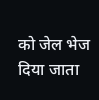को जेल भेज दिया जाता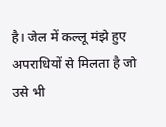है। जेल में कल्लू मंझे हुए अपराधियों से मिलता है जो उसे भी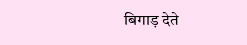बिगाड़ देते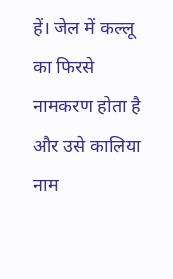हें। जेल में कल्लू का फिरसे नामकरण होता है और उसे कालिया नाम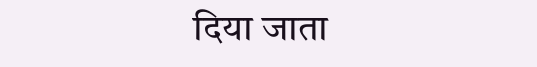दिया जाता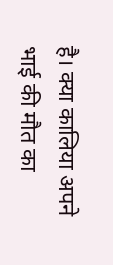है। क्या कालिया अपने भाई की मौत का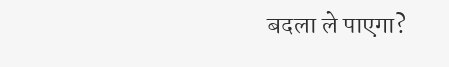बदला ले पाएगा?